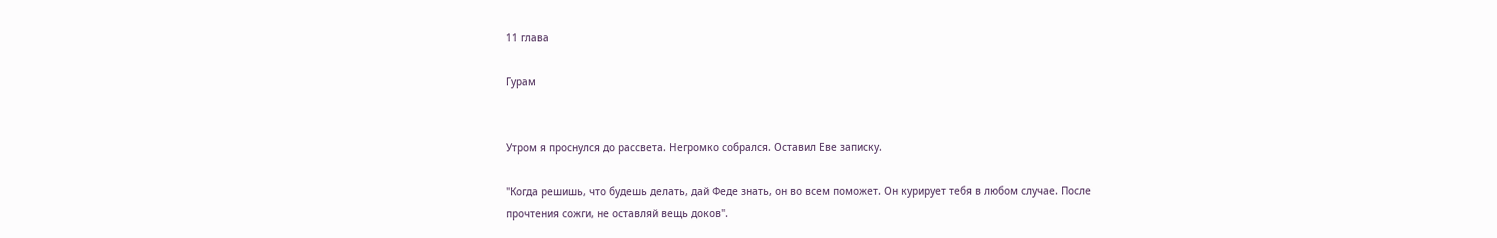11 глава

Гурам


Утром я проснулся до рассвета. Негромко собрался. Оставил Еве записку.

"Когда решишь, что будешь делать, дай Феде знать, он во всем поможет. Он курирует тебя в любом случае. После прочтения сожги, не оставляй вещь доков".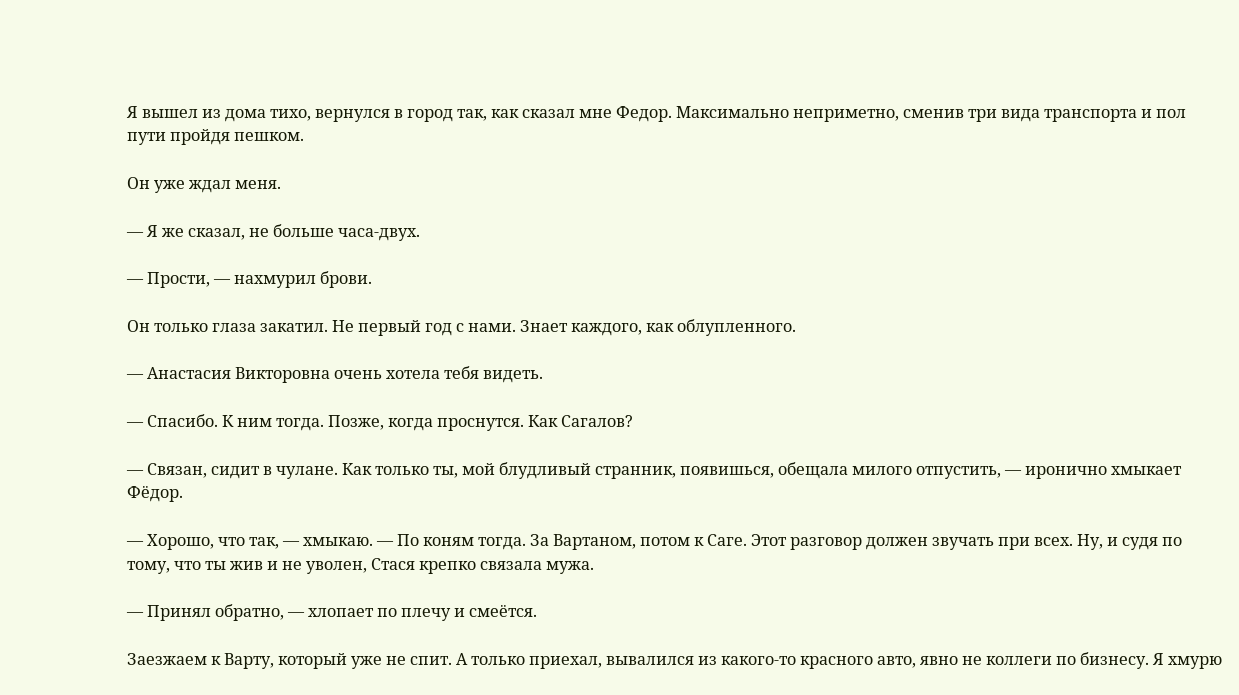Я вышел из дома тихо, вернулся в город так, как сказал мне Федор. Максимально неприметно, сменив три вида транспорта и пол пути пройдя пешком.

Он уже ждал меня.

— Я же сказал, не больше часа-двух.

— Прости, — нахмурил брови.

Он только глаза закатил. Не первый год с нами. Знает каждого, как облупленного.

— Анастасия Викторовна очень хотела тебя видеть.

— Спасибо. К ним тогда. Позже, когда проснутся. Как Сагалов?

— Связан, сидит в чулане. Как только ты, мой блудливый странник, появишься, обещала милого отпустить, — иронично хмыкает Фёдор.

— Хорошо, что так, — хмыкаю. — По коням тогда. За Вартаном, потом к Саге. Этот разговор должен звучать при всех. Ну, и судя по тому, что ты жив и не уволен, Стася крепко связала мужа.

— Принял обратно, — хлопает по плечу и смеётся.

Заезжаем к Варту, который уже не спит. А только приехал, вывалился из какого-то красного авто, явно не коллеги по бизнесу. Я хмурю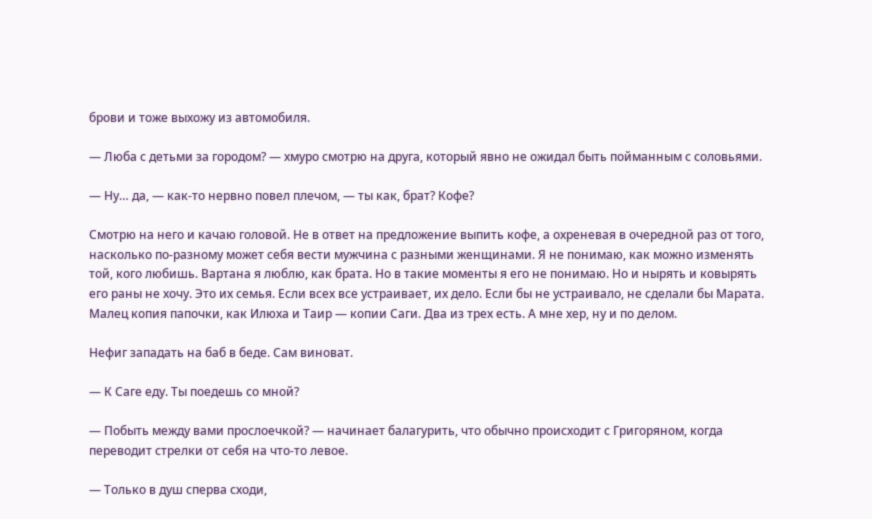брови и тоже выхожу из автомобиля.

— Люба с детьми за городом? — хмуро смотрю на друга, который явно не ожидал быть пойманным с соловьями.

— Ну… да, — как-то нервно повел плечом, — ты как, брат? Кофе?

Смотрю на него и качаю головой. Не в ответ на предложение выпить кофе, а охреневая в очередной раз от того, насколько по-разному может себя вести мужчина с разными женщинами. Я не понимаю, как можно изменять той, кого любишь. Вартана я люблю, как брата. Но в такие моменты я его не понимаю. Но и нырять и ковырять его раны не хочу. Это их семья. Если всех все устраивает, их дело. Если бы не устраивало, не сделали бы Марата. Малец копия папочки, как Илюха и Таир — копии Саги. Два из трех есть. А мне хер, ну и по делом.

Нефиг западать на баб в беде. Сам виноват.

— К Саге еду. Ты поедешь со мной?

— Побыть между вами прослоечкой? — начинает балагурить, что обычно происходит с Григоряном, когда переводит стрелки от себя на что-то левое.

— Только в душ сперва сходи,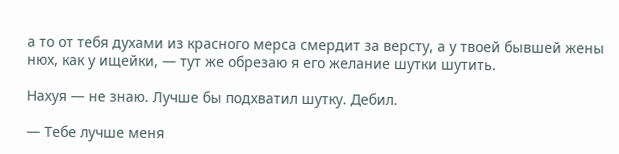а то от тебя духами из красного мерса смердит за версту, а у твоей бывшей жены нюх, как у ищейки, — тут же обрезаю я его желание шутки шутить.

Нахуя — не знаю. Лучше бы подхватил шутку. Дебил.

— Тебе лучше меня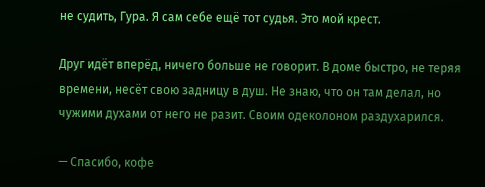не судить, Гура. Я сам себе ещё тот судья. Это мой крест.

Друг идёт вперёд, ничего больше не говорит. В доме быстро, не теряя времени, несёт свою задницу в душ. Не знаю, что он там делал, но чужими духами от него не разит. Своим одеколоном раздухарился.

— Спасибо, кофе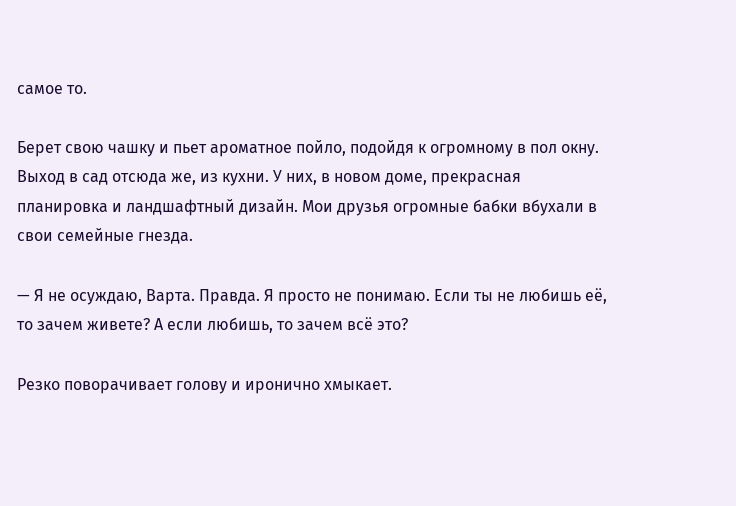самое то.

Берет свою чашку и пьет ароматное пойло, подойдя к огромному в пол окну. Выход в сад отсюда же, из кухни. У них, в новом доме, прекрасная планировка и ландшафтный дизайн. Мои друзья огромные бабки вбухали в свои семейные гнезда.

— Я не осуждаю, Варта. Правда. Я просто не понимаю. Если ты не любишь её, то зачем живете? А если любишь, то зачем всё это?

Резко поворачивает голову и иронично хмыкает.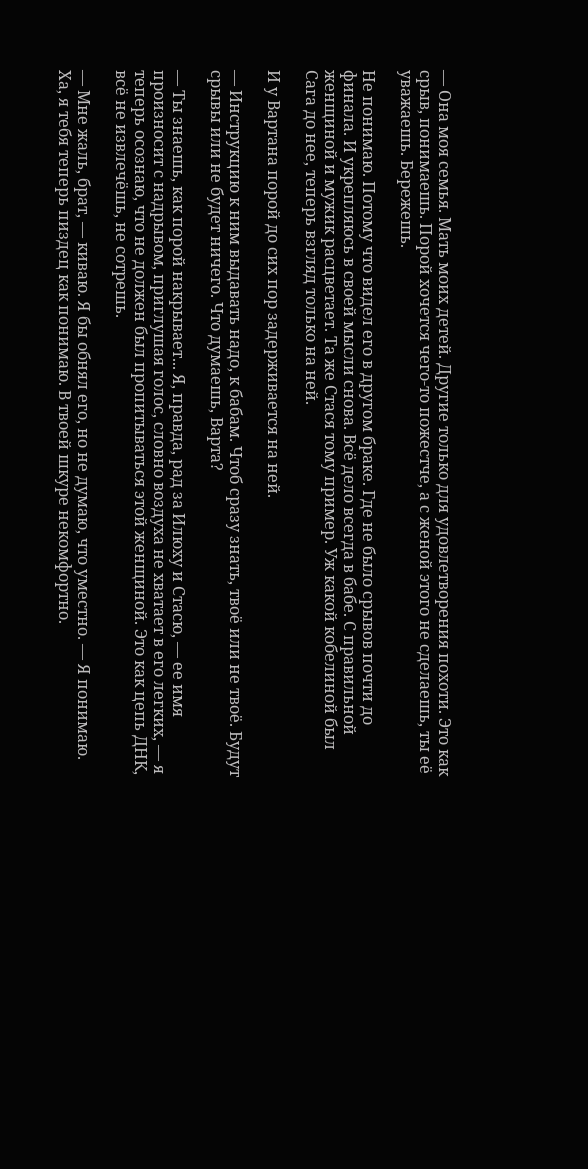— Она моя семья. Мать моих детей. Другие только для удовлетворения похоти. Это как срыв, понимаешь. Порой хочется чего-то пожестче, а с женой этого не сделаешь, ты её уважаешь. Бережешь.

Не понимаю. Потому что видел его в другом браке. Где не было срывов почти до финала. И укрепляюсь в своей мысли снова. Всё дело всегда в бабе. С правильной женщиной и мужик расцветает. Та же Стася тому пример. Уж какой кобелиной был Сага до нее, теперь взгляд только на ней.

И у Вартана порой до сих пор задерживается на ней.

— Инструкцию к ним выдавать надо, к бабам. Чтоб сразу знать, твоё или не твоё. Будут срывы или не будет ничего. Что думаешь, Варта?

— Ты знаешь, как порой накрывает... Я, правда, рад за Илюху и Стасю, — ее имя произносит с надрывом, приглушая голос, словно воздуха не хватает в его легких, — я теперь осознаю, что не должен был пропитываться этой женщиной. Это как цепь ДНК, всё не извлечёшь, не сотрешь.

— Мне жаль, брат, — киваю. Я бы обнял его, но не думаю, что уместно. — Я понимаю. Ха, я тебя теперь пиздец как понимаю. В твоей шкуре некомфортно.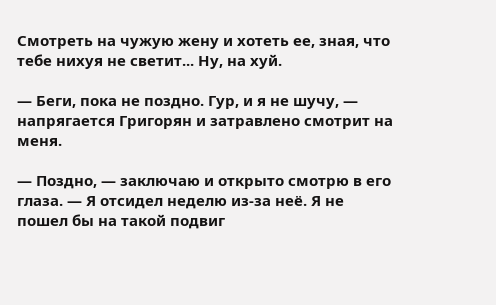Смотреть на чужую жену и хотеть ее, зная, что тебе нихуя не светит... Ну, на хуй.

— Беги, пока не поздно. Гур, и я не шучу, — напрягается Григорян и затравлено смотрит на меня.

— Поздно, — заключаю и открыто смотрю в его глаза. — Я отсидел неделю из-за неё. Я не пошел бы на такой подвиг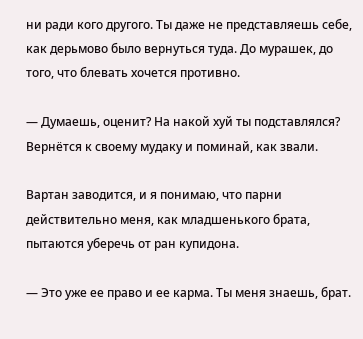ни ради кого другого. Ты даже не представляешь себе, как дерьмово было вернуться туда. До мурашек, до того, что блевать хочется противно.

— Думаешь, оценит? На накой хуй ты подставлялся? Вернётся к своему мудаку и поминай, как звали.

Вартан заводится, и я понимаю, что парни действительно меня, как младшенького брата, пытаются уберечь от ран купидона.

— Это уже ее право и ее карма. Ты меня знаешь, брат.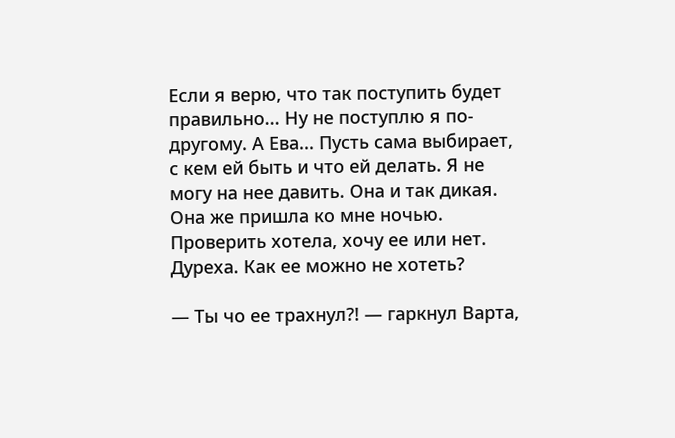Если я верю, что так поступить будет правильно... Ну не поступлю я по-другому. А Ева... Пусть сама выбирает, с кем ей быть и что ей делать. Я не могу на нее давить. Она и так дикая. Она же пришла ко мне ночью. Проверить хотела, хочу ее или нет. Дуреха. Как ее можно не хотеть?

— Ты чо ее трахнул?! — гаркнул Варта,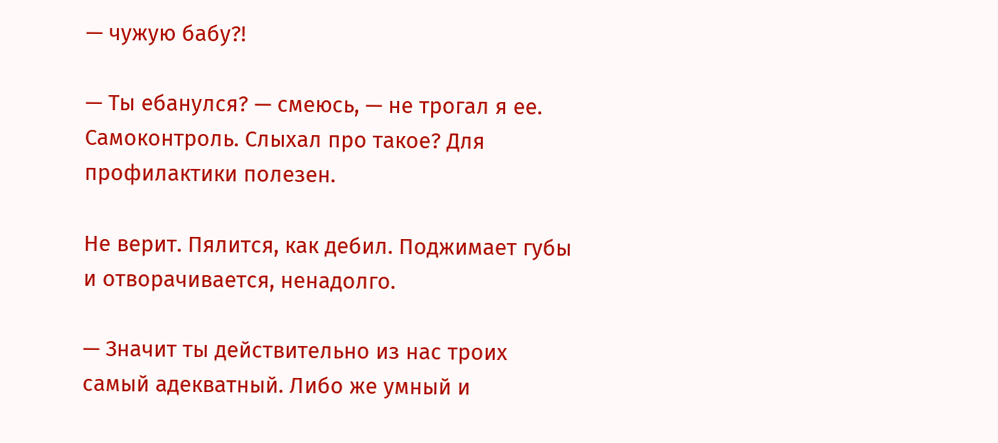— чужую бабу?!

— Ты ебанулся? — смеюсь, — не трогал я ее. Самоконтроль. Слыхал про такое? Для профилактики полезен.

Не верит. Пялится, как дебил. Поджимает губы и отворачивается, ненадолго.

— Значит ты действительно из нас троих самый адекватный. Либо же умный и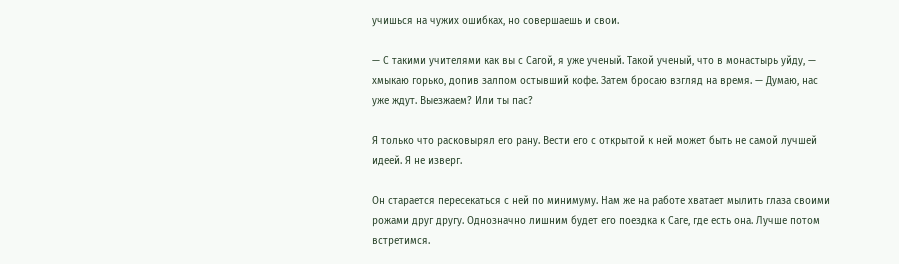учишься на чужих ошибках, но совершаешь и свои.

— С такими учителями как вы с Сагой, я уже ученый. Такой ученый, что в монастырь уйду, — хмыкаю горько, допив залпом остывший кофе. Затем бросаю взгляд на время. — Думаю, нас уже ждут. Выезжаем? Или ты пас?

Я только что расковырял его рану. Вести его с открытой к ней может быть не самой лучшей идеей. Я не изверг.

Он старается пересекаться с ней по минимуму. Нам же на работе хватает мылить глаза своими рожами друг другу. Однозначно лишним будет его поездка к Саге, где есть она. Лучше потом встретимся.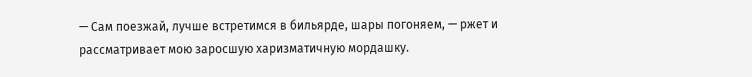— Сам поезжай, лучше встретимся в бильярде, шары погоняем, — ржет и рассматривает мою заросшую харизматичную мордашку.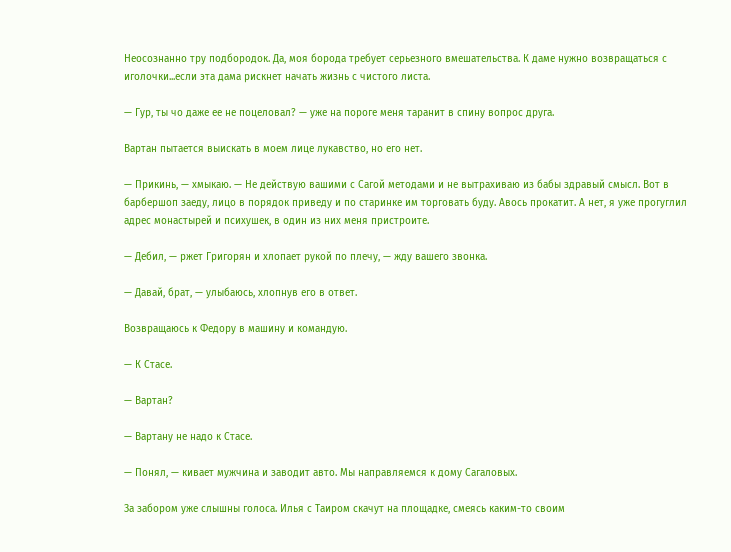Неосознанно тру подбородок. Да, моя борода требует серьезного вмешательства. К даме нужно возвращаться с иголочки...если эта дама рискнет начать жизнь с чистого листа.

— Гур, ты чо даже ее не поцеловал? — уже на пороге меня таранит в спину вопрос друга.

Вартан пытается выискать в моем лице лукавство, но его нет.

— Прикинь, — хмыкаю. — Не действую вашими с Сагой методами и не вытрахиваю из бабы здравый смысл. Вот в барбершоп заеду, лицо в порядок приведу и по старинке им торговать буду. Авось прокатит. А нет, я уже прогуглил адрес монастырей и психушек, в один из них меня пристроите.

— Дебил, — ржет Григорян и хлопает рукой по плечу, — жду вашего звонка.

— Давай, брат, — улыбаюсь, хлопнув его в ответ.

Возвращаюсь к Федору в машину и командую.

— К Стасе.

— Вартан?

— Вартану не надо к Стасе.

— Понял, — кивает мужчина и заводит авто. Мы направляемся к дому Сагаловых.

За забором уже слышны голоса. Илья с Таиром скачут на площадке, смеясь каким-то своим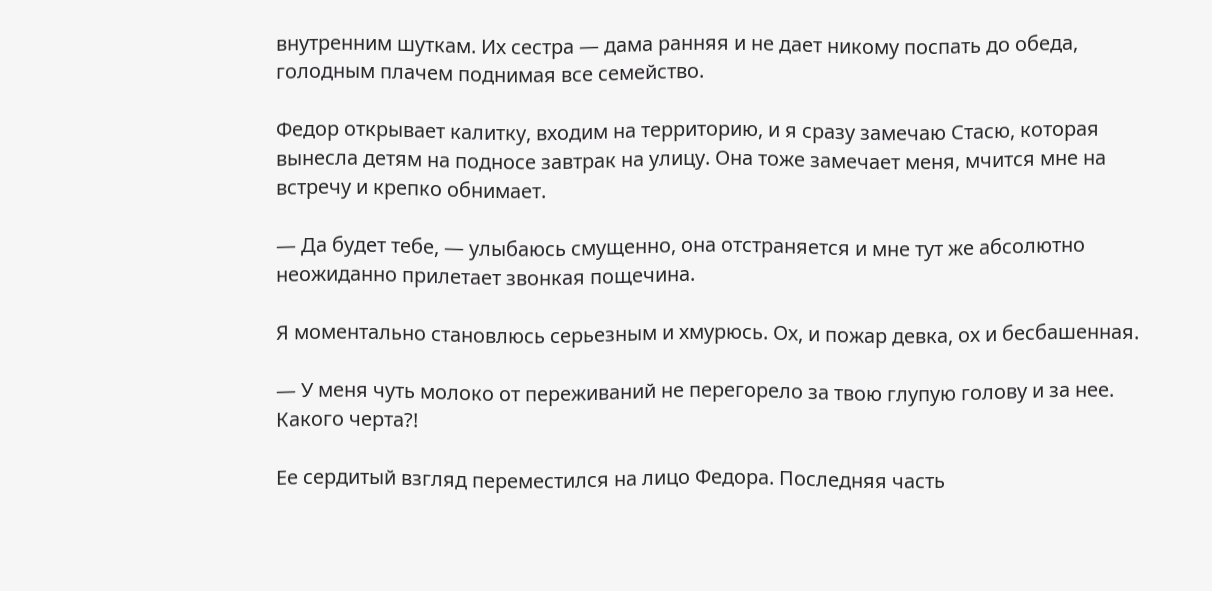внутренним шуткам. Их сестра — дама ранняя и не дает никому поспать до обеда, голодным плачем поднимая все семейство.

Федор открывает калитку, входим на территорию, и я сразу замечаю Стасю, которая вынесла детям на подносе завтрак на улицу. Она тоже замечает меня, мчится мне на встречу и крепко обнимает.

— Да будет тебе, — улыбаюсь смущенно, она отстраняется и мне тут же абсолютно неожиданно прилетает звонкая пощечина.

Я моментально становлюсь серьезным и хмурюсь. Ох, и пожар девка, ох и бесбашенная.

— У меня чуть молоко от переживаний не перегорело за твою глупую голову и за нее. Какого черта?!

Ее сердитый взгляд переместился на лицо Федора. Последняя часть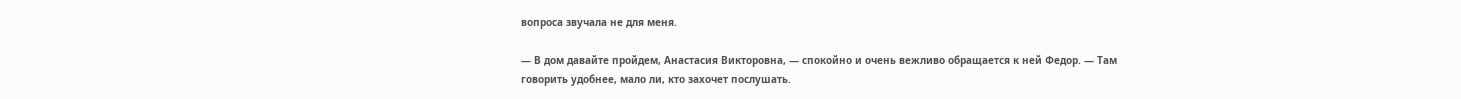вопроса звучала не для меня.

— В дом давайте пройдем, Анастасия Викторовна, — спокойно и очень вежливо обращается к ней Федор. — Там говорить удобнее, мало ли, кто захочет послушать.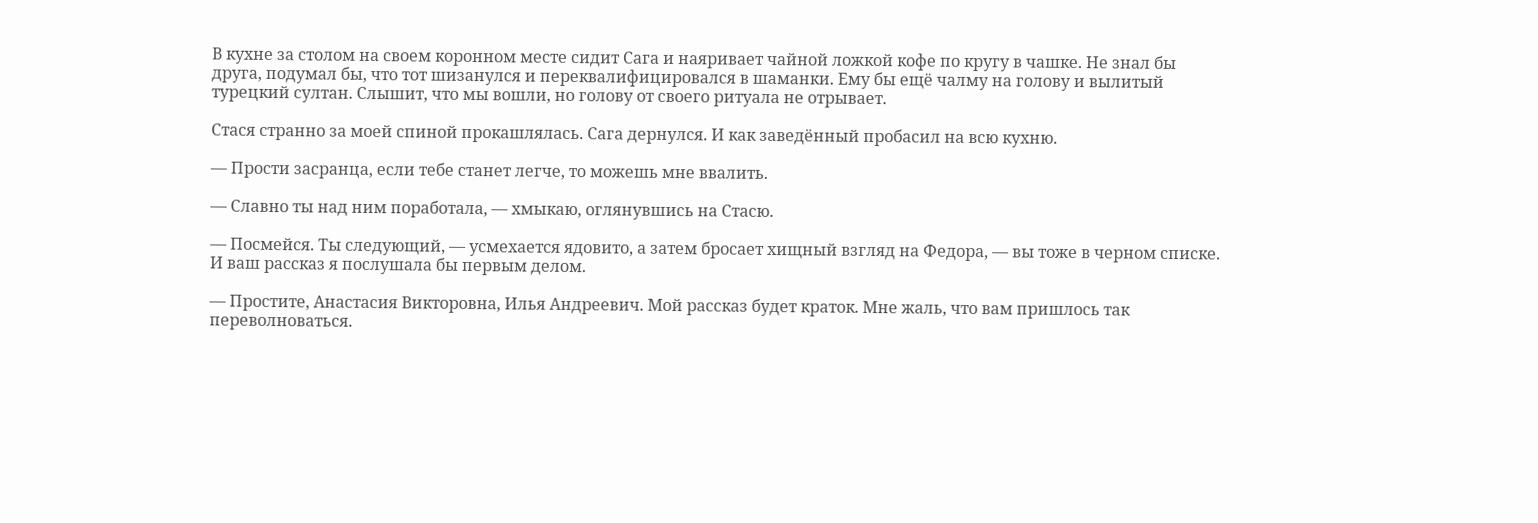В кухне за столом на своем коронном месте сидит Сага и наяривает чайной ложкой кофе по кругу в чашке. Не знал бы друга, подумал бы, что тот шизанулся и переквалифицировался в шаманки. Ему бы ещё чалму на голову и вылитый турецкий султан. Слышит, что мы вошли, но голову от своего ритуала не отрывает.

Стася странно за моей спиной прокашлялась. Сага дернулся. И как заведённый пробасил на всю кухню.

— Прости засранца, если тебе станет легче, то можешь мне ввалить.

— Славно ты над ним поработала, — хмыкаю, оглянувшись на Стасю.

— Посмейся. Ты следующий, — усмехается ядовито, а затем бросает хищный взгляд на Федора, — вы тоже в черном списке. И ваш рассказ я послушала бы первым делом.

— Простите, Анастасия Викторовна, Илья Андреевич. Мой рассказ будет краток. Мне жаль, что вам пришлось так переволноваться.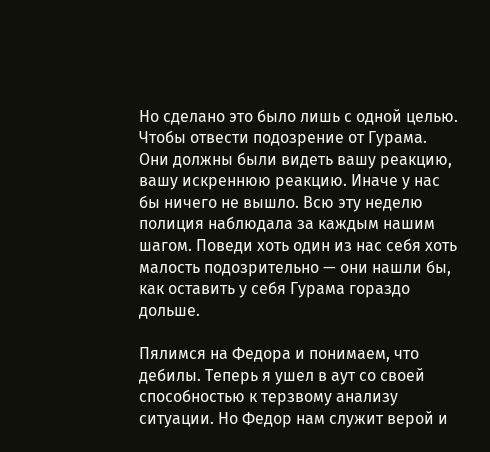Но сделано это было лишь с одной целью. Чтобы отвести подозрение от Гурама. Они должны были видеть вашу реакцию, вашу искреннюю реакцию. Иначе у нас бы ничего не вышло. Всю эту неделю полиция наблюдала за каждым нашим шагом. Поведи хоть один из нас себя хоть малость подозрительно — они нашли бы, как оставить у себя Гурама гораздо дольше.

Пялимся на Федора и понимаем, что дебилы. Теперь я ушел в аут со своей способностью к терзвому анализу ситуации. Но Федор нам служит верой и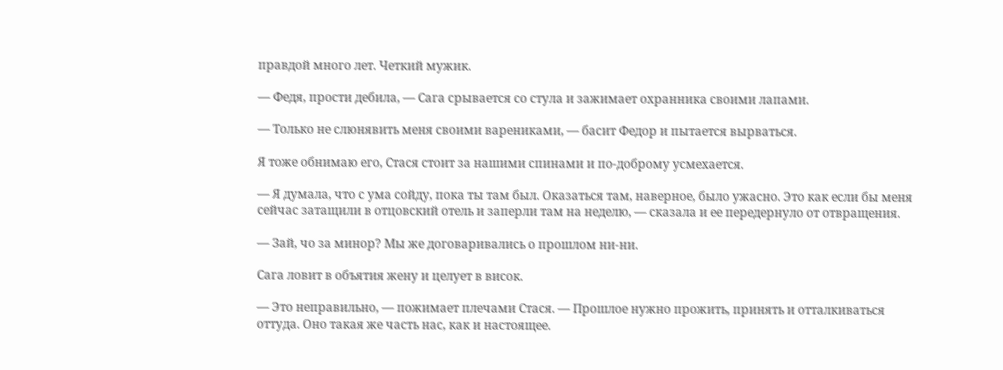правдой много лет. Четкий мужик.

— Федя, прости дебила, — Сага срывается со стула и зажимает охранника своими лапами.

— Только не слюнявить меня своими варениками, — басит Федор и пытается вырваться.

Я тоже обнимаю его, Стася стоит за нашими спинами и по-доброму усмехается.

— Я думала, что с ума сойду, пока ты там был. Оказаться там, наверное, было ужасно. Это как если бы меня сейчас затащили в отцовский отель и заперли там на неделю, — сказала и ее передернуло от отвращения.

— Зай, чо за минор? Мы же договаривались о прошлом ни-ни.

Сага ловит в объятия жену и целует в висок.

— Это неправильно, — пожимает плечами Стася. — Прошлое нужно прожить, принять и отталкиваться оттуда. Оно такая же часть нас, как и настоящее.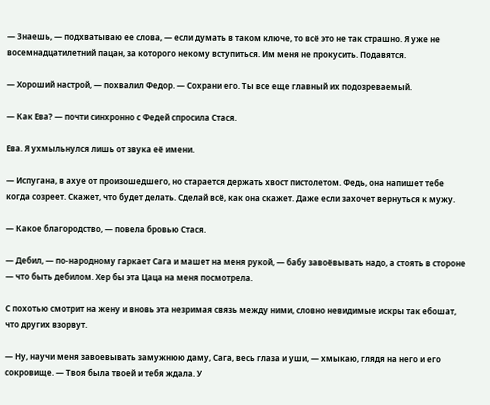— Знаешь, — подхватываю ее слова, — если думать в таком ключе, то всё это не так страшно. Я уже не восемнадцатилетний пацан, за которого некому вступиться. Им меня не прокусить. Подавятся.

— Хороший настрой, — похвалил Федор. — Сохрани его. Ты все еще главный их подозреваемый.

— Как Ева? — почти синхронно с Федей спросила Стася.

Ева. Я ухмыльнулся лишь от звука её имени.

— Испугана, в ахуе от произошедшего, но старается держать хвост пистолетом. Федь, она напишет тебе когда созреет. Скажет, что будет делать. Сделай всё, как она скажет. Даже если захочет вернуться к мужу.

— Какое благородство, — повела бровью Стася.

— Дебил, — по-народному гаркает Сага и машет на меня рукой, — бабу завоёвывать надо, а стоять в стороне — что быть дебилом. Хер бы эта Цаца на меня посмотрела.

С похотью смотрит на жену и вновь эта незримая связь между ними, словно невидимые искры так ебошат, что других взорвут.

— Ну, научи меня завоевывать замужнюю даму, Сага, весь глаза и уши, — хмыкаю, глядя на него и его сокровище. — Твоя была твоей и тебя ждала. У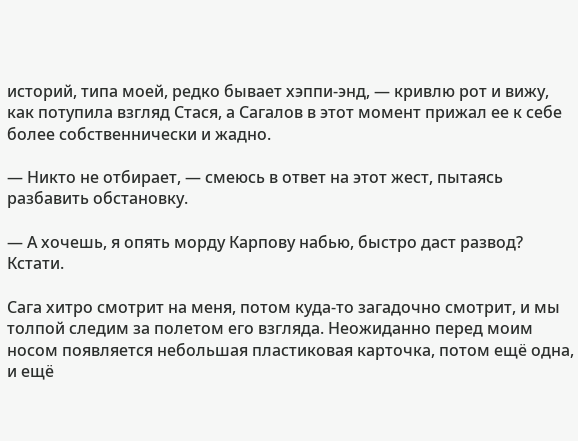историй, типа моей, редко бывает хэппи-энд, — кривлю рот и вижу, как потупила взгляд Стася, а Сагалов в этот момент прижал ее к себе более собственнически и жадно.

— Никто не отбирает, — смеюсь в ответ на этот жест, пытаясь разбавить обстановку.

— А хочешь, я опять морду Карпову набью, быстро даст развод? Кстати.

Сага хитро смотрит на меня, потом куда-то загадочно смотрит, и мы толпой следим за полетом его взгляда. Неожиданно перед моим носом появляется небольшая пластиковая карточка, потом ещё одна, и ещё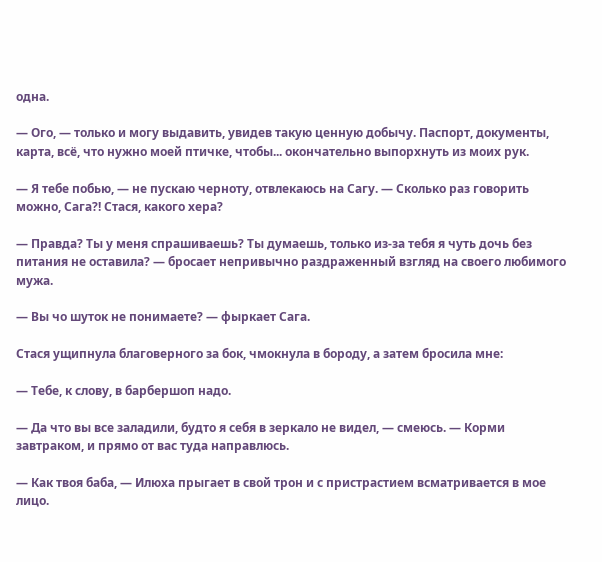одна.

— Ого, — только и могу выдавить, увидев такую ценную добычу. Паспорт, документы, карта, всё, что нужно моей птичке, чтобы... окончательно выпорхнуть из моих рук.

— Я тебе побью, — не пускаю черноту, отвлекаюсь на Сагу. — Сколько раз говорить можно, Сага?! Стася, какого хера?

— Правда? Ты у меня спрашиваешь? Ты думаешь, только из-за тебя я чуть дочь без питания не оставила? — бросает непривычно раздраженный взгляд на своего любимого мужа.

— Вы чо шуток не понимаете? — фыркает Сага.

Стася ущипнула благоверного за бок, чмокнула в бороду, а затем бросила мне:

— Тебе, к слову, в барбершоп надо.

— Да что вы все заладили, будто я себя в зеркало не видел, — смеюсь. — Корми завтраком, и прямо от вас туда направлюсь.

— Как твоя баба, — Илюха прыгает в свой трон и с пристрастием всматривается в мое лицо.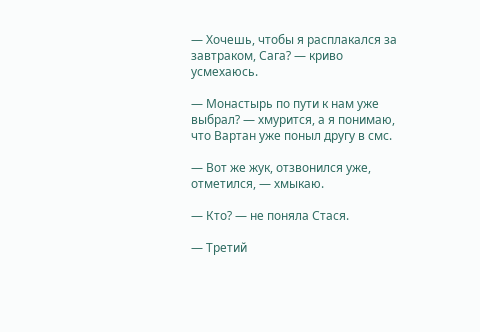— Хочешь, чтобы я расплакался за завтраком, Сага? — криво усмехаюсь.

— Монастырь по пути к нам уже выбрал? — хмурится, а я понимаю, что Вартан уже поныл другу в смс.

— Вот же жук, отзвонился уже, отметился, — хмыкаю.

— Кто? — не поняла Стася.

— Третий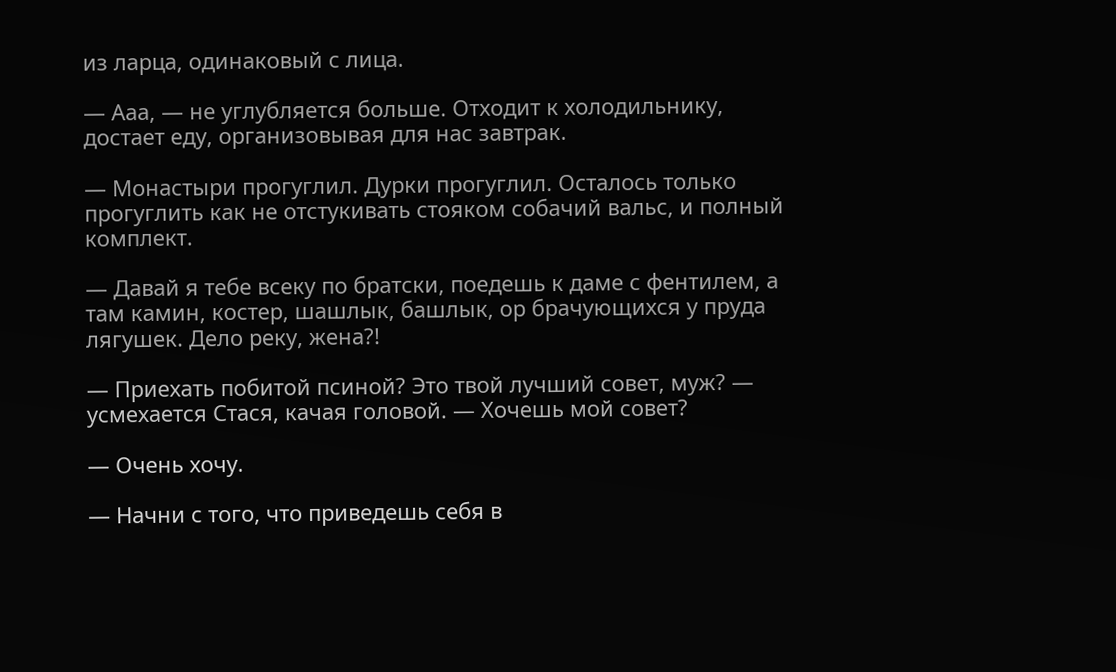из ларца, одинаковый с лица.

— Ааа, — не углубляется больше. Отходит к холодильнику, достает еду, организовывая для нас завтрак.

— Монастыри прогуглил. Дурки прогуглил. Осталось только прогуглить как не отстукивать стояком собачий вальс, и полный комплект.

— Давай я тебе всеку по братски, поедешь к даме с фентилем, а там камин, костер, шашлык, башлык, ор брачующихся у пруда лягушек. Дело реку, жена?!

— Приехать побитой псиной? Это твой лучший совет, муж? — усмехается Стася, качая головой. — Хочешь мой совет?

— Очень хочу.

— Начни с того, что приведешь себя в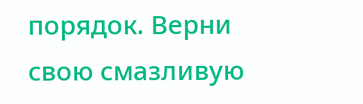порядок. Верни свою смазливую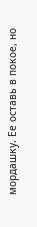мордашку. Ее оставь в покое, но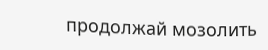продолжай мозолить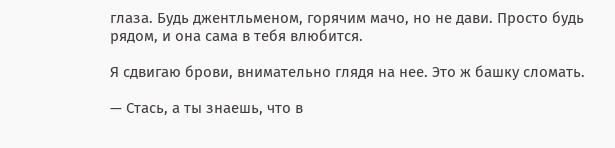глаза. Будь джентльменом, горячим мачо, но не дави. Просто будь рядом, и она сама в тебя влюбится.

Я сдвигаю брови, внимательно глядя на нее. Это ж башку сломать.

— Стась, а ты знаешь, что в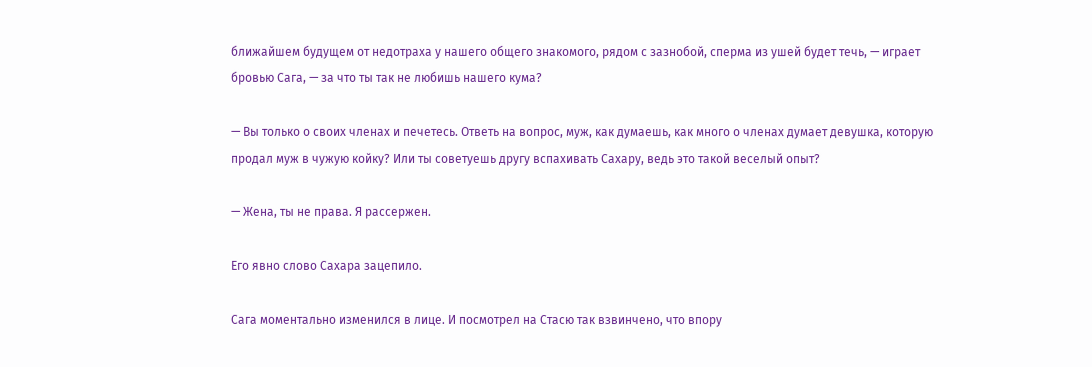ближайшем будущем от недотраха у нашего общего знакомого, рядом с зазнобой, сперма из ушей будет течь, — играет бровью Сага, — за что ты так не любишь нашего кума?

— Вы только о своих членах и печетесь. Ответь на вопрос, муж, как думаешь, как много о членах думает девушка, которую продал муж в чужую койку? Или ты советуешь другу вспахивать Сахару, ведь это такой веселый опыт?

— Жена, ты не права. Я рассержен.

Его явно слово Сахара зацепило.

Сага моментально изменился в лице. И посмотрел на Стасю так взвинчено, что впору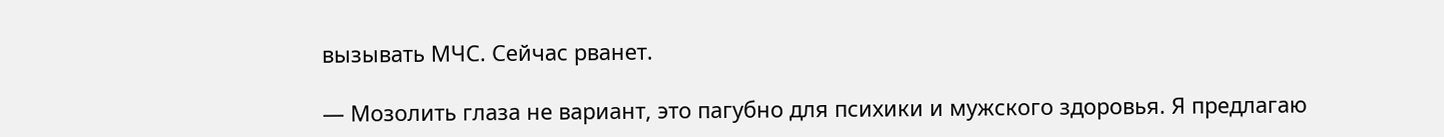вызывать МЧС. Сейчас рванет.

— Мозолить глаза не вариант, это пагубно для психики и мужского здоровья. Я предлагаю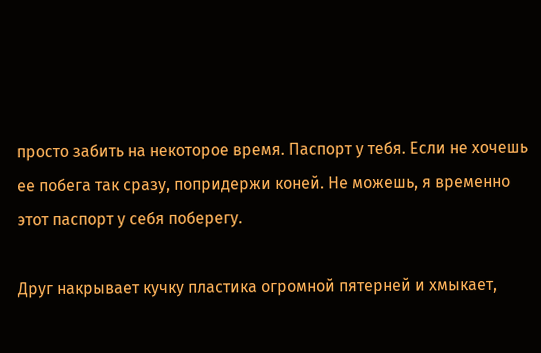просто забить на некоторое время. Паспорт у тебя. Если не хочешь ее побега так сразу, попридержи коней. Не можешь, я временно этот паспорт у себя поберегу.

Друг накрывает кучку пластика огромной пятерней и хмыкает,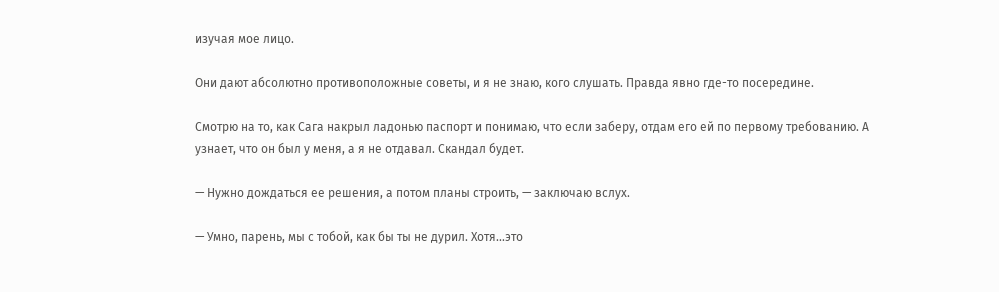изучая мое лицо.

Они дают абсолютно противоположные советы, и я не знаю, кого слушать. Правда явно где-то посередине.

Смотрю на то, как Сага накрыл ладонью паспорт и понимаю, что если заберу, отдам его ей по первому требованию. А узнает, что он был у меня, а я не отдавал. Скандал будет.

— Нужно дождаться ее решения, а потом планы строить, — заключаю вслух.

— Умно, парень, мы с тобой, как бы ты не дурил. Хотя...это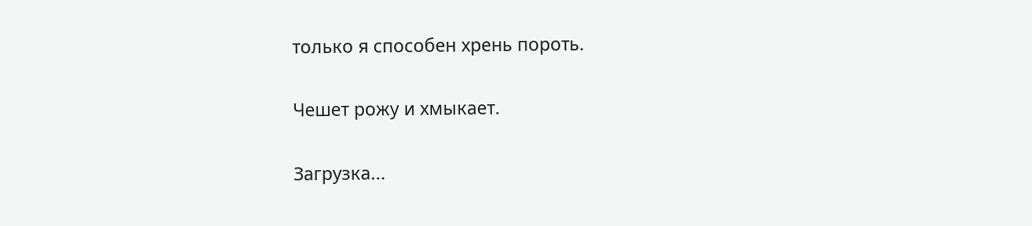только я способен хрень пороть.

Чешет рожу и хмыкает.

Загрузка...